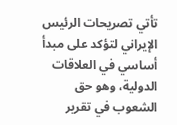تأتي تصريحات الرئيس الإيراني لتؤكد على مبدأ أساسي في العلاقات الدولية، وهو حق الشعوب في تقرير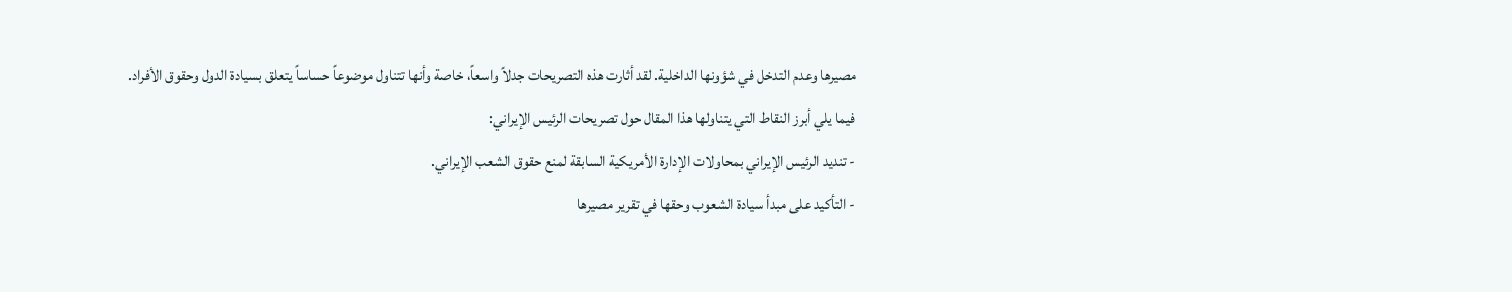مصيرها وعدم التدخل في شؤونها الداخلية. لقد أثارت هذه التصريحات جدلاً واسعاً، خاصة وأنها تتناول موضوعاً حساساً يتعلق بسيادة الدول وحقوق الأفراد.
فيما يلي أبرز النقاط التي يتناولها هذا المقال حول تصريحات الرئيس الإيراني:
- تنديد الرئيس الإيراني بمحاولات الإدارة الأمريكية السابقة لمنع حقوق الشعب الإيراني.
- التأكيد على مبدأ سيادة الشعوب وحقها في تقرير مصيرها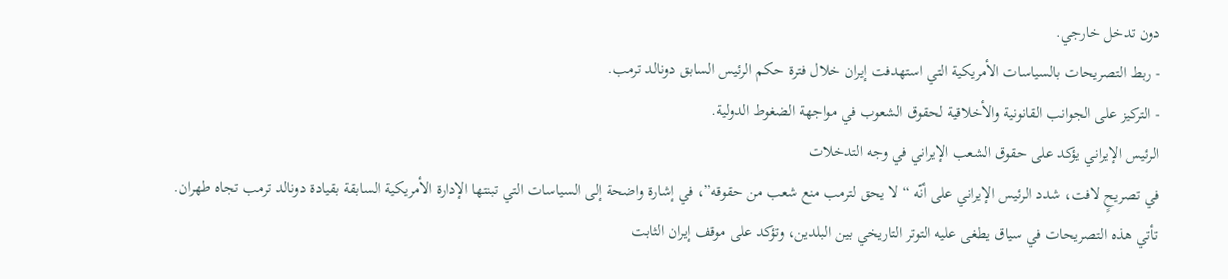دون تدخل خارجي.
- ربط التصريحات بالسياسات الأمريكية التي استهدفت إيران خلال فترة حكم الرئيس السابق دونالد ترمب.
- التركيز على الجوانب القانونية والأخلاقية لحقوق الشعوب في مواجهة الضغوط الدولية.
الرئيس الإيراني يؤكد على حقوق الشعب الإيراني في وجه التدخلات
في تصريحٍ لافت، شدد الرئيس الإيراني على أنّه “لا يحق لترمب منع شعب من حقوقه”، في إشارة واضحة إلى السياسات التي تبنتها الإدارة الأمريكية السابقة بقيادة دونالد ترمب تجاه طهران. تأتي هذه التصريحات في سياق يطغى عليه التوتر التاريخي بين البلدين، وتؤكد على موقف إيران الثابت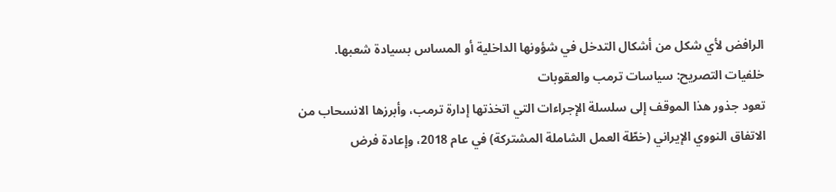الرافض لأي شكل من أشكال التدخل في شؤونها الداخلية أو المساس بسيادة شعبها.
خلفيات التصريح: سياسات ترمب والعقوبات
تعود جذور هذا الموقف إلى سلسلة الإجراءات التي اتخذتها إدارة ترمب، وأبرزها الانسحاب من الاتفاق النووي الإيراني (خطّة العمل الشاملة المشتركة) في عام 2018، وإعادة فرض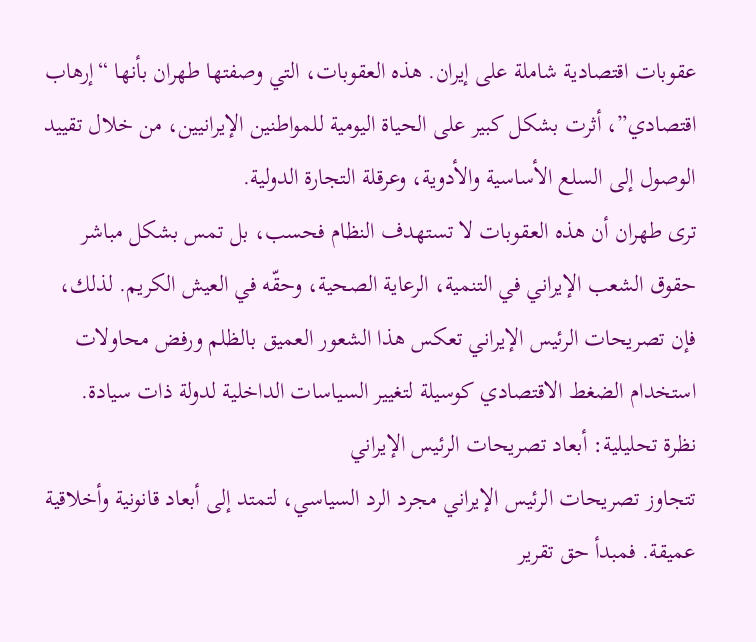عقوبات اقتصادية شاملة على إيران. هذه العقوبات، التي وصفتها طهران بأنها “إرهاب اقتصادي”، أثرت بشكل كبير على الحياة اليومية للمواطنين الإيرانيين، من خلال تقييد الوصول إلى السلع الأساسية والأدوية، وعرقلة التجارة الدولية.
ترى طهران أن هذه العقوبات لا تستهدف النظام فحسب، بل تمس بشكل مباشر حقوق الشعب الإيراني في التنمية، الرعاية الصحية، وحقّه في العيش الكريم. لذلك، فإن تصريحات الرئيس الإيراني تعكس هذا الشعور العميق بالظلم ورفض محاولات استخدام الضغط الاقتصادي كوسيلة لتغيير السياسات الداخلية لدولة ذات سيادة.
نظرة تحليلية: أبعاد تصريحات الرئيس الإيراني
تتجاوز تصريحات الرئيس الإيراني مجرد الرد السياسي، لتمتد إلى أبعاد قانونية وأخلاقية عميقة. فمبدأ حق تقرير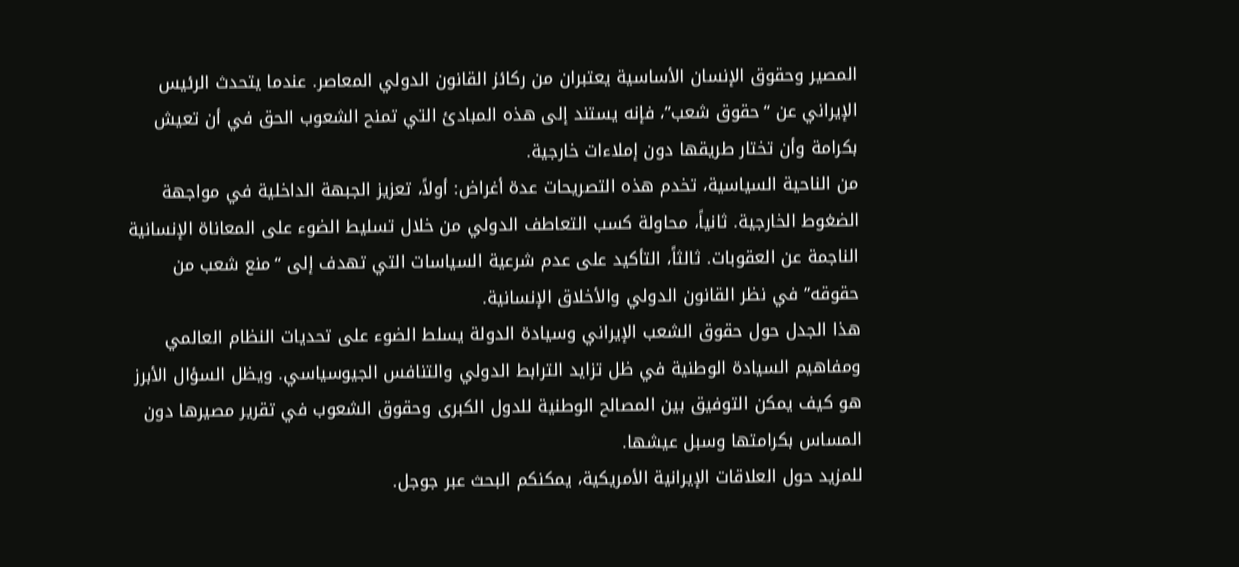المصير وحقوق الإنسان الأساسية يعتبران من ركائز القانون الدولي المعاصر. عندما يتحدث الرئيس الإيراني عن “حقوق شعب”، فإنه يستند إلى هذه المبادئ التي تمنح الشعوب الحق في أن تعيش بكرامة وأن تختار طريقها دون إملاءات خارجية.
من الناحية السياسية، تخدم هذه التصريحات عدة أغراض: أولاً، تعزيز الجبهة الداخلية في مواجهة الضغوط الخارجية. ثانياً، محاولة كسب التعاطف الدولي من خلال تسليط الضوء على المعاناة الإنسانية الناجمة عن العقوبات. ثالثاً، التأكيد على عدم شرعية السياسات التي تهدف إلى “منع شعب من حقوقه” في نظر القانون الدولي والأخلاق الإنسانية.
هذا الجدل حول حقوق الشعب الإيراني وسيادة الدولة يسلط الضوء على تحديات النظام العالمي ومفاهيم السيادة الوطنية في ظل تزايد الترابط الدولي والتنافس الجيوسياسي. ويظل السؤال الأبرز هو كيف يمكن التوفيق بين المصالح الوطنية للدول الكبرى وحقوق الشعوب في تقرير مصيرها دون المساس بكرامتها وسبل عيشها.
للمزيد حول العلاقات الإيرانية الأمريكية، يمكنكم البحث عبر جوجل.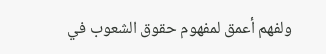ولفهم أعمق لمفهوم حقوق الشعوب في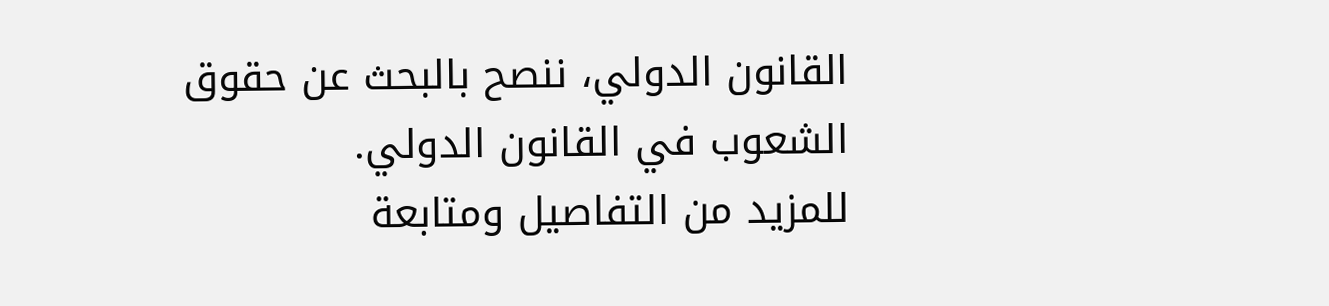القانون الدولي، ننصح بالبحث عن حقوق الشعوب في القانون الدولي.
للمزيد من التفاصيل ومتابعة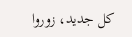كل جديد، زوروا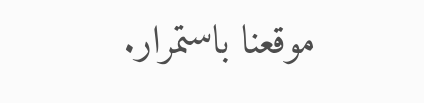موقعنا باستمرار.